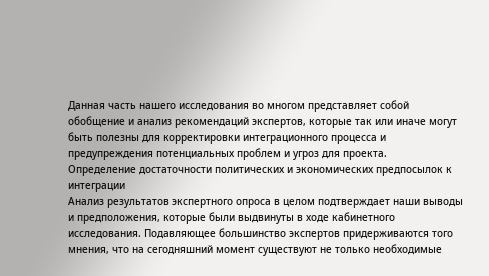Данная часть нашего исследования во многом представляет собой обобщение и анализ рекомендаций экспертов, которые так или иначе могут быть полезны для корректировки интеграционного процесса и предупреждения потенциальных проблем и угроз для проекта.
Определение достаточности политических и экономических предпосылок к интеграции
Анализ результатов экспертного опроса в целом подтверждает наши выводы и предположения, которые были выдвинуты в ходе кабинетного исследования. Подавляющее большинство экспертов придерживаются того мнения, что на сегодняшний момент существуют не только необходимые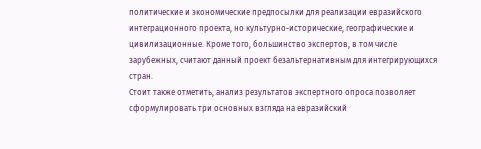политические и экономические предпосылки для реализации евразийского интеграционного проекта, но культурно-исторические, географические и цивилизационные. Кроме того, большинство экспертов, в том числе зарубежных, считают данный проект безальтернативным для интегрирующихся стран.
Стоит также отметить, анализ результатов экспертного опроса позволяет сформулировать три основных взгляда на евразийский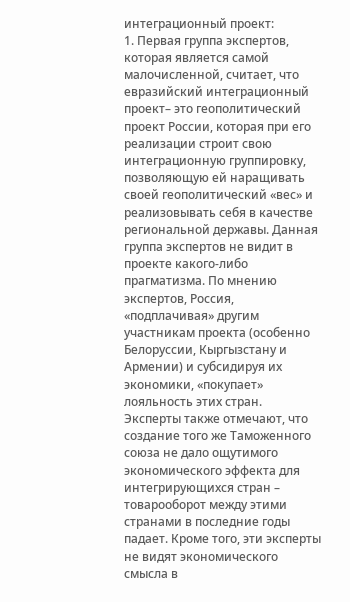интеграционный проект:
1. Первая группа экспертов, которая является самой малочисленной, считает, что евразийский интеграционный проект– это геополитический проект России, которая при его реализации строит свою интеграционную группировку, позволяющую ей наращивать своей геополитический «вес» и реализовывать себя в качестве региональной державы. Данная группа экспертов не видит в проекте какого-либо прагматизма. По мнению экспертов, Россия, «подплачивая» другим участникам проекта (особенно Белоруссии, Кыргызстану и Армении) и субсидируя их экономики, «покупает» лояльность этих стран. Эксперты также отмечают, что создание того же Таможенного союза не дало ощутимого экономического эффекта для интегрирующихся стран – товарооборот между этими странами в последние годы падает. Кроме того, эти эксперты не видят экономического смысла в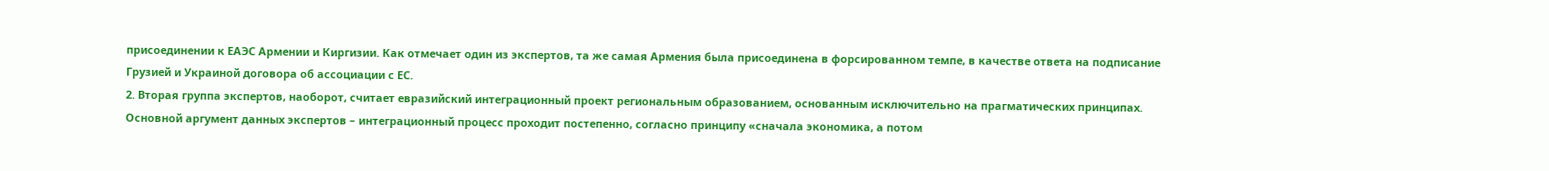присоединении к ЕАЭС Армении и Киргизии. Как отмечает один из экспертов, та же самая Армения была присоединена в форсированном темпе, в качестве ответа на подписание Грузией и Украиной договора об ассоциации с ЕС.
2. Вторая группа экспертов, наоборот, считает евразийский интеграционный проект региональным образованием, основанным исключительно на прагматических принципах. Основной аргумент данных экспертов – интеграционный процесс проходит постепенно, согласно принципу «сначала экономика, а потом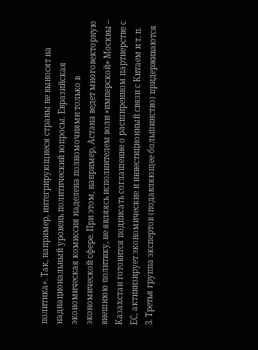политика». Так, например, интегрирующиеся страны не выносят на наднациональный уровень политический вопросы. Евразийская экономическая комиссия наделена полномочиями только в экономической сфере. При этом, например, Астана ведет многовекторную внешнюю политику, не являясь исполнителем воли «имперской» Москвы – Казахстан готовится подписать соглашение о расширенном партнерстве с ЕС, активизирует экономические и инвестиционный связи с Китаем и т. п.
3. Третья группа экспертов (подавляющее большинство) придерживаются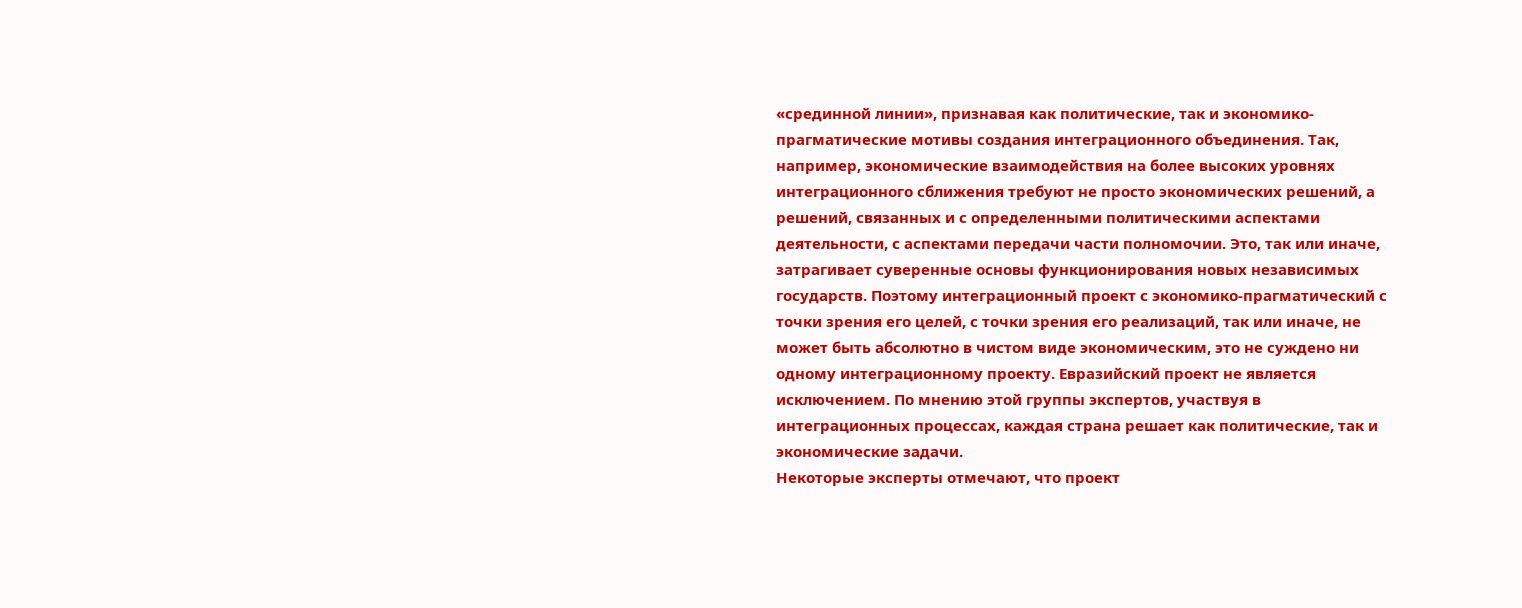«срединной линии», признавая как политические, так и экономико-прагматические мотивы создания интеграционного объединения. Так, например, экономические взаимодействия на более высоких уровнях интеграционного сближения требуют не просто экономических решений, а решений, связанных и с определенными политическими аспектами деятельности, с аспектами передачи части полномочии. Это, так или иначе, затрагивает суверенные основы функционирования новых независимых государств. Поэтому интеграционный проект с экономико-прагматический с точки зрения его целей, с точки зрения его реализаций, так или иначе, не может быть абсолютно в чистом виде экономическим, это не суждено ни одному интеграционному проекту. Евразийский проект не является исключением. По мнению этой группы экспертов, участвуя в интеграционных процессах, каждая страна решает как политические, так и экономические задачи.
Некоторые эксперты отмечают, что проект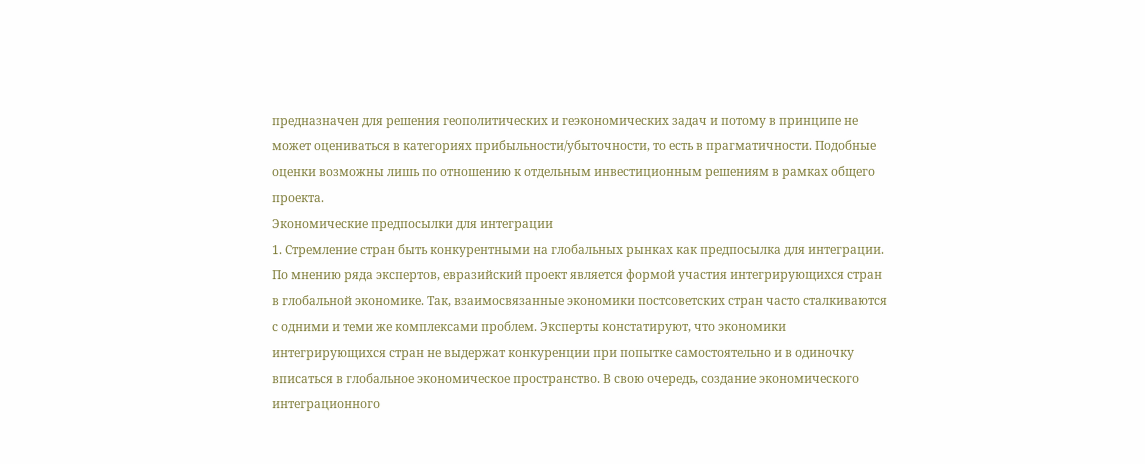предназначен для решения геополитических и геэкономических задач и потому в принципе не может оцениваться в категориях прибыльности/убыточности, то есть в прагматичности. Подобные оценки возможны лишь по отношению к отдельным инвестиционным решениям в рамках общего проекта.
Экономические предпосылки для интеграции
1. Стремление стран быть конкурентными на глобальных рынках как предпосылка для интеграции. По мнению ряда экспертов, евразийский проект является формой участия интегрирующихся стран в глобальной экономике. Так, взаимосвязанные экономики постсоветских стран часто сталкиваются с одними и теми же комплексами проблем. Эксперты констатируют, что экономики интегрирующихся стран не выдержат конкуренции при попытке самостоятельно и в одиночку вписаться в глобальное экономическое пространство. В свою очередь, создание экономического интеграционного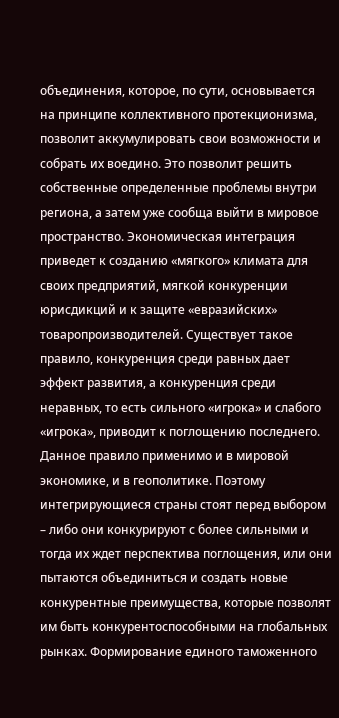объединения, которое, по сути, основывается на принципе коллективного протекционизма, позволит аккумулировать свои возможности и собрать их воедино. Это позволит решить собственные определенные проблемы внутри региона, а затем уже сообща выйти в мировое пространство. Экономическая интеграция приведет к созданию «мягкого» климата для своих предприятий, мягкой конкуренции юрисдикций и к защите «евразийских» товаропроизводителей. Существует такое правило, конкуренция среди равных дает эффект развития, а конкуренция среди неравных, то есть сильного «игрока» и слабого «игрока», приводит к поглощению последнего. Данное правило применимо и в мировой экономике, и в геополитике. Поэтому интегрирующиеся страны стоят перед выбором – либо они конкурируют с более сильными и тогда их ждет перспектива поглощения, или они пытаются объединиться и создать новые конкурентные преимущества, которые позволят им быть конкурентоспособными на глобальных рынках. Формирование единого таможенного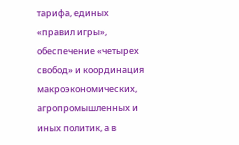тарифа, единых «правил игры», обеспечение «четырех свобод» и координация макроэкономических, агропромышленных и иных политик, а в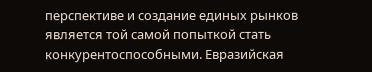перспективе и создание единых рынков является той самой попыткой стать конкурентоспособными. Евразийская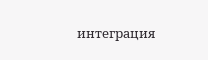интеграция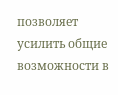позволяет усилить общие возможности в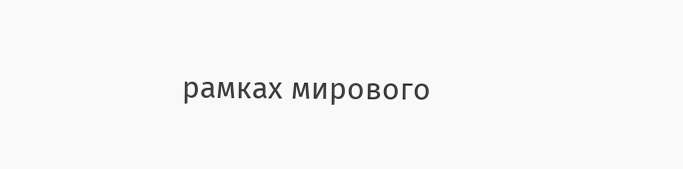рамках мирового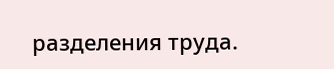разделения труда.